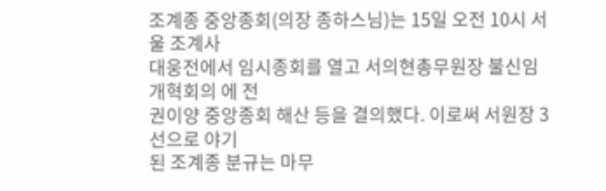조계종 중앙종회(의장 종하스님)는 15일 오전 10시 서울 조계사
대웅전에서 임시종회를 열고 서의현총무원장 불신임 개혁회의 에 전
권이양 중앙종회 해산 등을 결의했다. 이로써 서원장 3선으로 야기
된 조계종 분규는 마무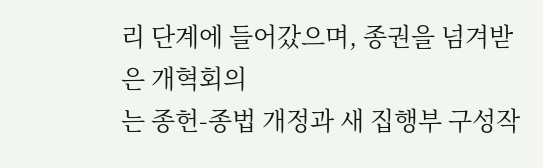리 단계에 들어갔으며, 종권을 넘겨받은 개혁회의
는 종헌-종법 개정과 새 집행부 구성작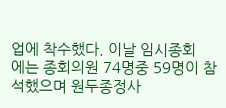업에 착수했다. 이날 임시종회
에는 종회의원 74명중 59명이 참석했으며 원두종정사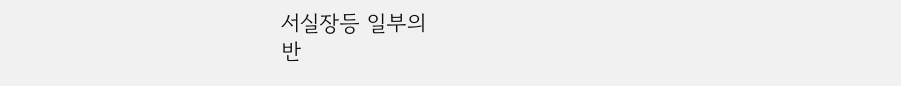서실장등 일부의
반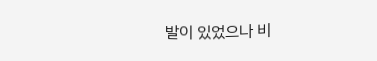발이 있었으나 비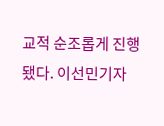교적 순조롭게 진행됐다. 이선민기자